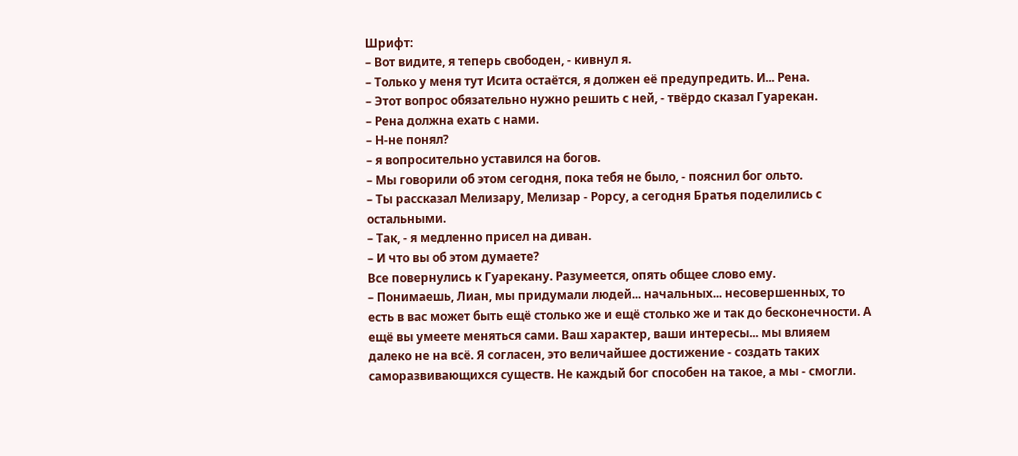Шрифт:
– Вот видите, я теперь свободен, - кивнул я.
– Только у меня тут Исита остаётся, я должен её предупредить. И... Рена.
– Этот вопрос обязательно нужно решить с ней, - твёрдо сказал Гуарекан.
– Рена должна ехать с нами.
– Н-не понял?
– я вопросительно уставился на богов.
– Мы говорили об этом сегодня, пока тебя не было, - пояснил бог ольто.
– Ты рассказал Мелизару, Мелизар - Рорсу, а сегодня Братья поделились с остальными.
– Так, - я медленно присел на диван.
– И что вы об этом думаете?
Все повернулись к Гуарекану. Разумеется, опять общее слово ему.
– Понимаешь, Лиан, мы придумали людей... начальных... несовершенных, то есть в вас может быть ещё столько же и ещё столько же и так до бесконечности. А ещё вы умеете меняться сами. Ваш характер, ваши интересы... мы влияем далеко не на всё. Я согласен, это величайшее достижение - создать таких саморазвивающихся существ. Не каждый бог способен на такое, а мы - смогли.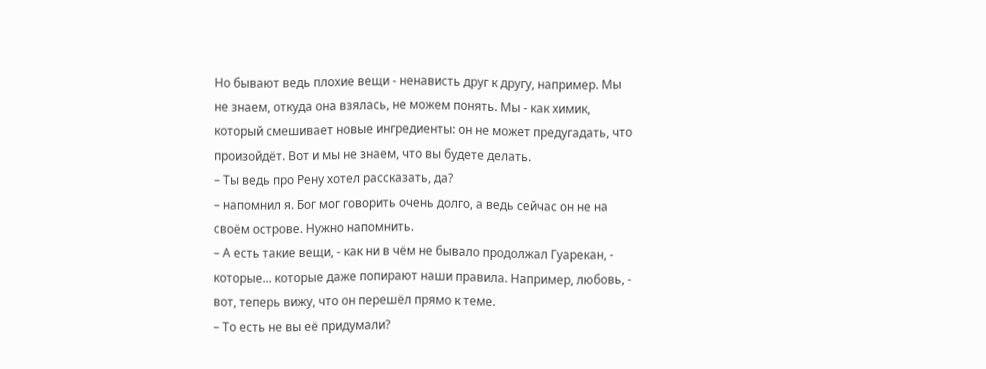Но бывают ведь плохие вещи - ненависть друг к другу, например. Мы не знаем, откуда она взялась, не можем понять. Мы - как химик, который смешивает новые ингредиенты: он не может предугадать, что произойдёт. Вот и мы не знаем, что вы будете делать.
– Ты ведь про Рену хотел рассказать, да?
– напомнил я. Бог мог говорить очень долго, а ведь сейчас он не на своём острове. Нужно напомнить.
– А есть такие вещи, - как ни в чём не бывало продолжал Гуарекан, - которые... которые даже попирают наши правила. Например, любовь, - вот, теперь вижу, что он перешёл прямо к теме.
– То есть не вы её придумали?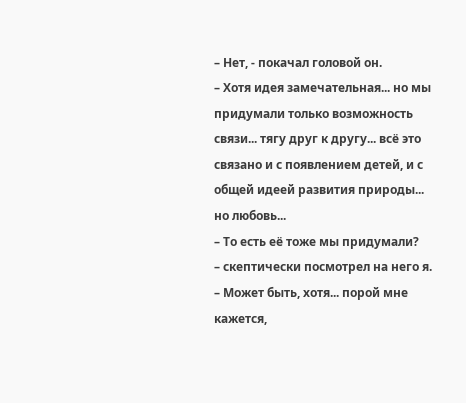– Нет, - покачал головой он.
– Хотя идея замечательная... но мы придумали только возможность связи... тягу друг к другу... всё это связано и с появлением детей, и с общей идеей развития природы... но любовь...
– То есть её тоже мы придумали?
– скептически посмотрел на него я.
– Может быть, хотя... порой мне кажется,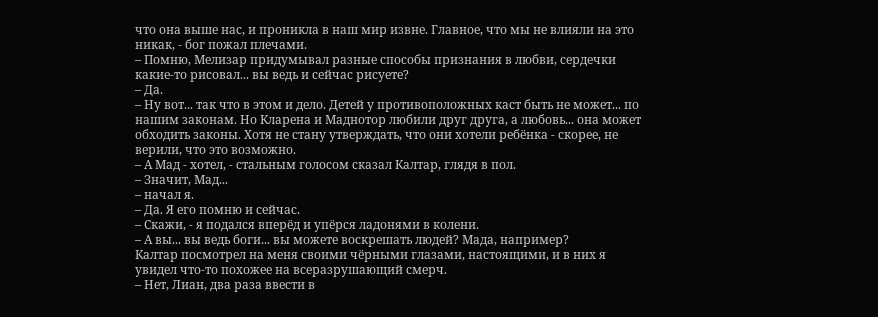что она выше нас, и проникла в наш мир извне. Главное, что мы не влияли на это никак, - бог пожал плечами.
– Помню, Мелизар придумывал разные способы признания в любви, сердечки какие-то рисовал... вы ведь и сейчас рисуете?
– Да.
– Ну вот... так что в этом и дело. Детей у противоположных каст быть не может... по нашим законам. Но Кларена и Маднотор любили друг друга, а любовь... она может обходить законы. Хотя не стану утверждать, что они хотели ребёнка - скорее, не верили, что это возможно.
– А Мад - хотел, - стальным голосом сказал Калтар, глядя в пол.
– Значит, Мад...
– начал я.
– Да. Я его помню и сейчас.
– Скажи, - я подался вперёд и упёрся ладонями в колени.
– А вы... вы ведь боги... вы можете воскрешать людей? Мада, например?
Калтар посмотрел на меня своими чёрными глазами, настоящими, и в них я увидел что-то похожее на всеразрушающий смерч.
– Нет, Лиан, два раза ввести в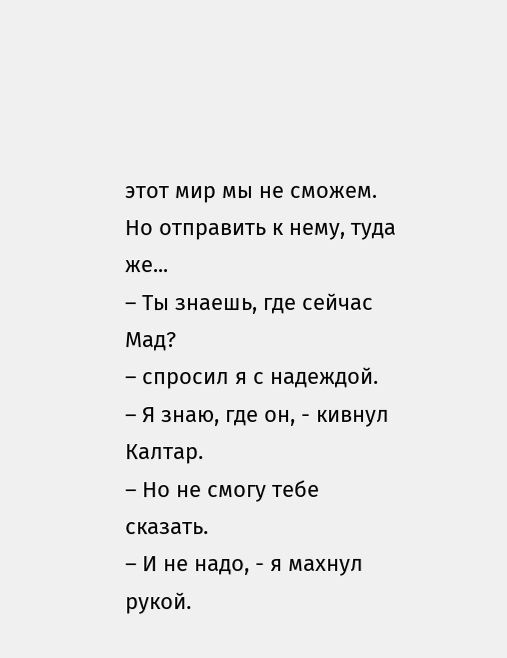этот мир мы не сможем. Но отправить к нему, туда же...
– Ты знаешь, где сейчас Мад?
– спросил я с надеждой.
– Я знаю, где он, - кивнул Калтар.
– Но не смогу тебе сказать.
– И не надо, - я махнул рукой.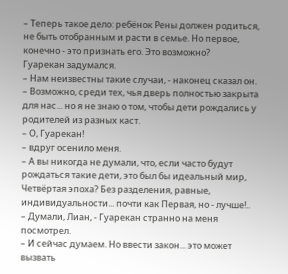– Теперь такое дело: ребёнок Рены должен родиться, не быть отобранным и расти в семье. Но первое, конечно - это признать его. Это возможно?
Гуарекан задумался.
– Нам неизвестны такие случаи, - наконец сказал он.
– Возможно, среди тех, чья дверь полностью закрыта для нас... но я не знаю о том, чтобы дети рождались у родителей из разных каст.
– О, Гуарекан!
– вдруг осенило меня.
– А вы никогда не думали, что, если часто будут рождаться такие дети, это был бы идеальный мир, Четвёртая эпоха? Без разделения, равные, индивидуальности... почти как Первая, но - лучше!..
– Думали, Лиан, - Гуарекан странно на меня посмотрел.
– И сейчас думаем. Но ввести закон... это может вызвать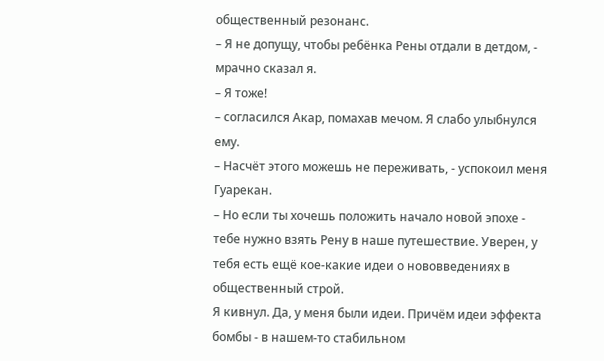общественный резонанс.
– Я не допущу, чтобы ребёнка Рены отдали в детдом, - мрачно сказал я.
– Я тоже!
– согласился Акар, помахав мечом. Я слабо улыбнулся ему.
– Насчёт этого можешь не переживать, - успокоил меня Гуарекан.
– Но если ты хочешь положить начало новой эпохе - тебе нужно взять Рену в наше путешествие. Уверен, у тебя есть ещё кое-какие идеи о нововведениях в общественный строй.
Я кивнул. Да, у меня были идеи. Причём идеи эффекта бомбы - в нашем-то стабильном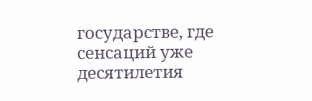государстве, где сенсаций уже десятилетия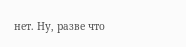нет. Ну, разве что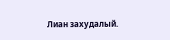Лиан захудалый.